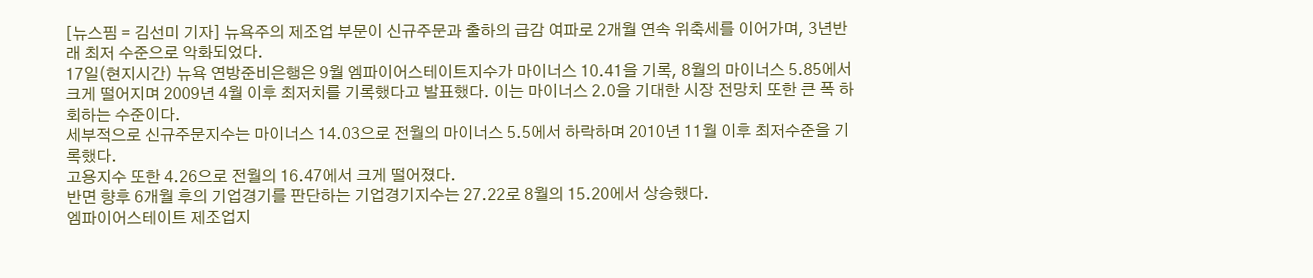[뉴스핌 = 김선미 기자] 뉴욕주의 제조업 부문이 신규주문과 출하의 급감 여파로 2개월 연속 위축세를 이어가며, 3년반래 최저 수준으로 악화되었다.
17일(현지시간) 뉴욕 연방준비은행은 9월 엠파이어스테이트지수가 마이너스 10.41을 기록, 8월의 마이너스 5.85에서 크게 떨어지며 2009년 4월 이후 최저치를 기록했다고 발표했다. 이는 마이너스 2.0을 기대한 시장 전망치 또한 큰 폭 하회하는 수준이다.
세부적으로 신규주문지수는 마이너스 14.03으로 전월의 마이너스 5.5에서 하락하며 2010년 11월 이후 최저수준을 기록했다.
고용지수 또한 4.26으로 전월의 16.47에서 크게 떨어졌다.
반면 향후 6개월 후의 기업경기를 판단하는 기업경기지수는 27.22로 8월의 15.20에서 상승했다.
엠파이어스테이트 제조업지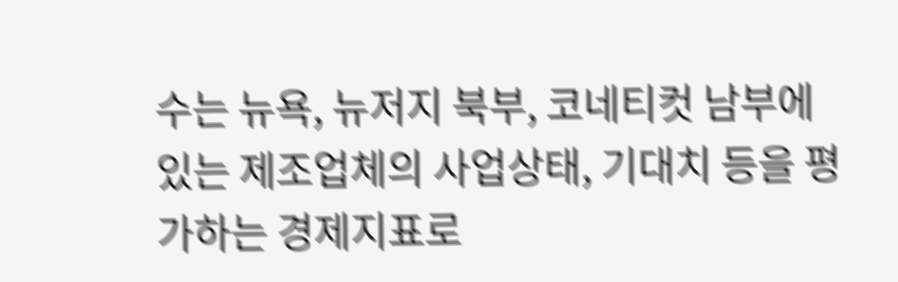수는 뉴욕, 뉴저지 북부, 코네티컷 남부에 있는 제조업체의 사업상태, 기대치 등을 평가하는 경제지표로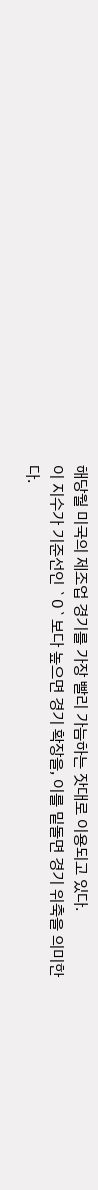해당월 미국의 제조업 경기를 가장 빨리 가늠하는 잣대로 이용되고 있다.
이 지수가 기준선인 `0`보다 높으면 경기 확장을, 이를 밑돌면 경기 위축을 의미한다.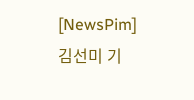[NewsPim] 김선미 기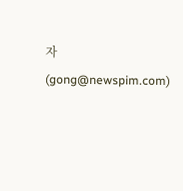자 (gong@newspim.com)